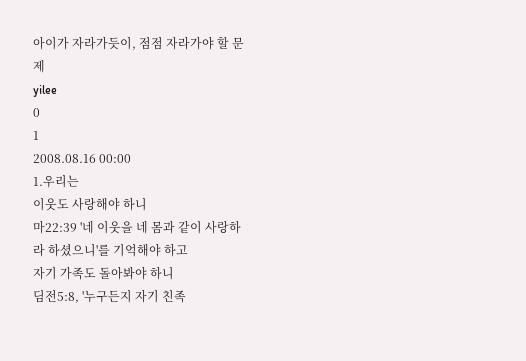아이가 자라가듯이, 점점 자라가야 할 문제
yilee
0
1
2008.08.16 00:00
1.우리는
이웃도 사랑해야 하니
마22:39 '네 이웃을 네 몸과 같이 사랑하라 하셨으니'를 기억해야 하고
자기 가족도 돌아봐야 하니
딤전5:8, '누구든지 자기 친족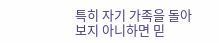특히 자기 가족을 돌아보지 아니하면 믿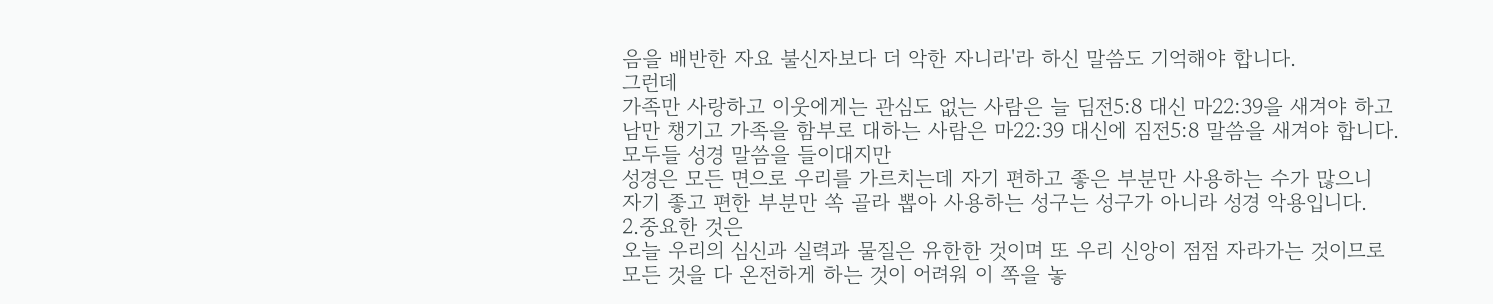음을 배반한 자요 불신자보다 더 악한 자니라'라 하신 말씀도 기억해야 합니다.
그런데
가족만 사랑하고 이웃에게는 관심도 없는 사람은 늘 딤전5:8 대신 마22:39을 새겨야 하고
남만 챙기고 가족을 함부로 대하는 사람은 마22:39 대신에 짐전5:8 말씀을 새겨야 합니다.
모두들 성경 말씀을 들이대지만
성경은 모든 면으로 우리를 가르치는데 자기 편하고 좋은 부분만 사용하는 수가 많으니
자기 좋고 편한 부분만 쏙 골라 뽑아 사용하는 성구는 성구가 아니라 성경 악용입니다.
2.중요한 것은
오늘 우리의 심신과 실력과 물질은 유한한 것이며 또 우리 신앙이 점점 자라가는 것이므로
모든 것을 다 온전하게 하는 것이 어려워 이 쪽을 놓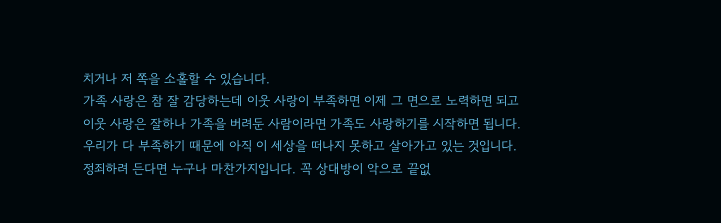치거나 저 쪽을 소홀할 수 있습니다.
가족 사랑은 참 잘 감당하는데 이웃 사랑이 부족하면 이제 그 면으로 노력하면 되고
이웃 사랑은 잘하나 가족을 버려둔 사람이라면 가족도 사랑하기를 시작하면 됩니다.
우리가 다 부족하기 때문에 아직 이 세상을 떠나지 못하고 살아가고 있는 것입니다.
정죄하려 든다면 누구나 마찬가지입니다. 꼭 상대방이 악으로 끝없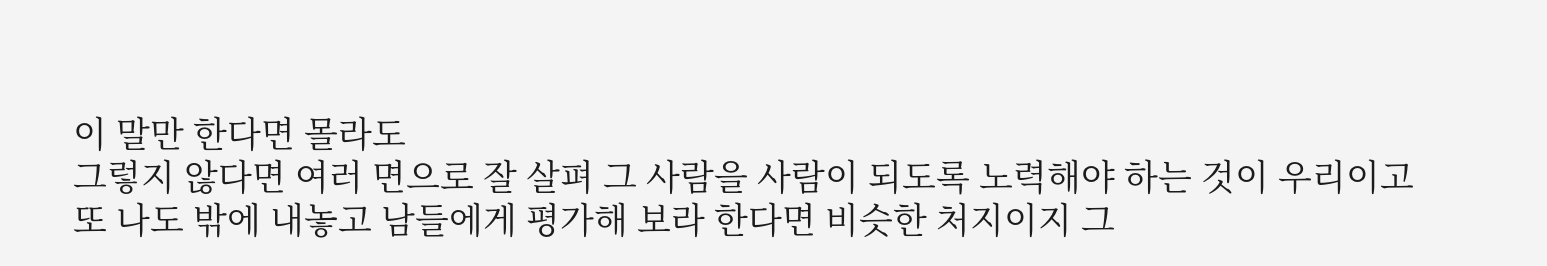이 말만 한다면 몰라도
그렇지 않다면 여러 면으로 잘 살펴 그 사람을 사람이 되도록 노력해야 하는 것이 우리이고
또 나도 밖에 내놓고 남들에게 평가해 보라 한다면 비슷한 처지이지 그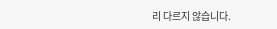리 다르지 않습니다.